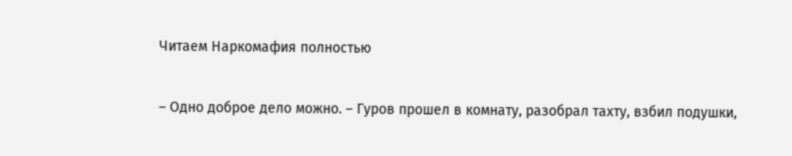Читаем Наркомафия полностью

– Одно доброе дело можно. – Гуров прошел в комнату, разобрал тахту, взбил подушки,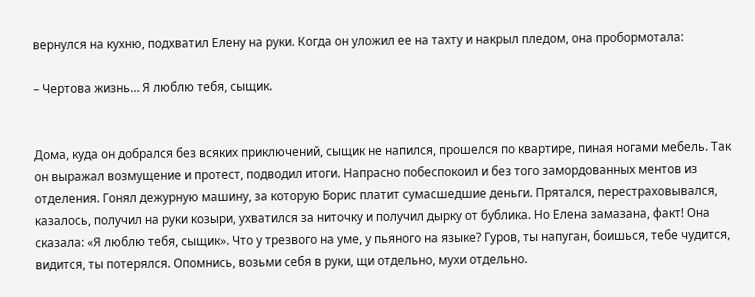вернулся на кухню, подхватил Елену на руки. Когда он уложил ее на тахту и накрыл пледом, она пробормотала:

– Чертова жизнь… Я люблю тебя, сыщик.


Дома, куда он добрался без всяких приключений, сыщик не напился, прошелся по квартире, пиная ногами мебель. Так он выражал возмущение и протест, подводил итоги. Напрасно побеспокоил и без того замордованных ментов из отделения. Гонял дежурную машину, за которую Борис платит сумасшедшие деньги. Прятался, перестраховывался, казалось, получил на руки козыри, ухватился за ниточку и получил дырку от бублика. Но Елена замазана, факт! Она сказала: «Я люблю тебя, сыщик». Что у трезвого на уме, у пьяного на языке? Гуров, ты напуган, боишься, тебе чудится, видится, ты потерялся. Опомнись, возьми себя в руки, щи отдельно, мухи отдельно.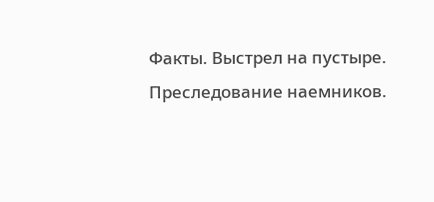Факты. Выстрел на пустыре. Преследование наемников.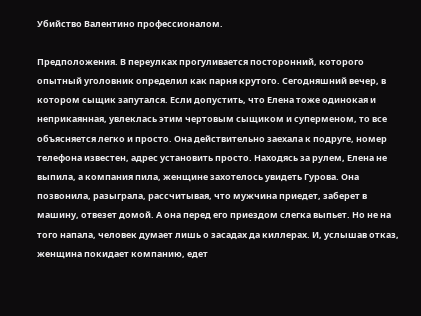Убийство Валентино профессионалом.

Предположения. В переулках прогуливается посторонний, которого опытный уголовник определил как парня крутого. Сегодняшний вечер, в котором сыщик запутался. Если допустить, что Елена тоже одинокая и неприкаянная, увлеклась этим чертовым сыщиком и суперменом, то все объясняется легко и просто. Она действительно заехала к подруге, номер телефона известен, адрес установить просто. Находясь за рулем, Елена не выпила, а компания пила, женщине захотелось увидеть Гурова. Она позвонила, разыграла, рассчитывая, что мужчина приедет, заберет в машину, отвезет домой. А она перед его приездом слегка выпьет. Но не на того напала, человек думает лишь о засадах да киллерах. И, услышав отказ, женщина покидает компанию, едет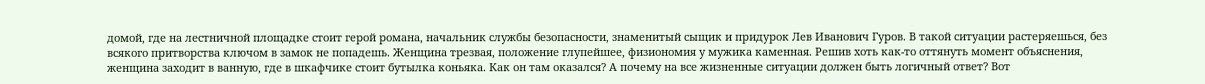домой, где на лестничной площадке стоит герой романа, начальник службы безопасности, знаменитый сыщик и придурок Лев Иванович Гуров. В такой ситуации растеряешься, без всякого притворства ключом в замок не попадешь. Женщина трезвая, положение глупейшее, физиономия у мужика каменная. Решив хоть как-то оттянуть момент объяснения, женщина заходит в ванную, где в шкафчике стоит бутылка коньяка. Как он там оказался? А почему на все жизненные ситуации должен быть логичный ответ? Вот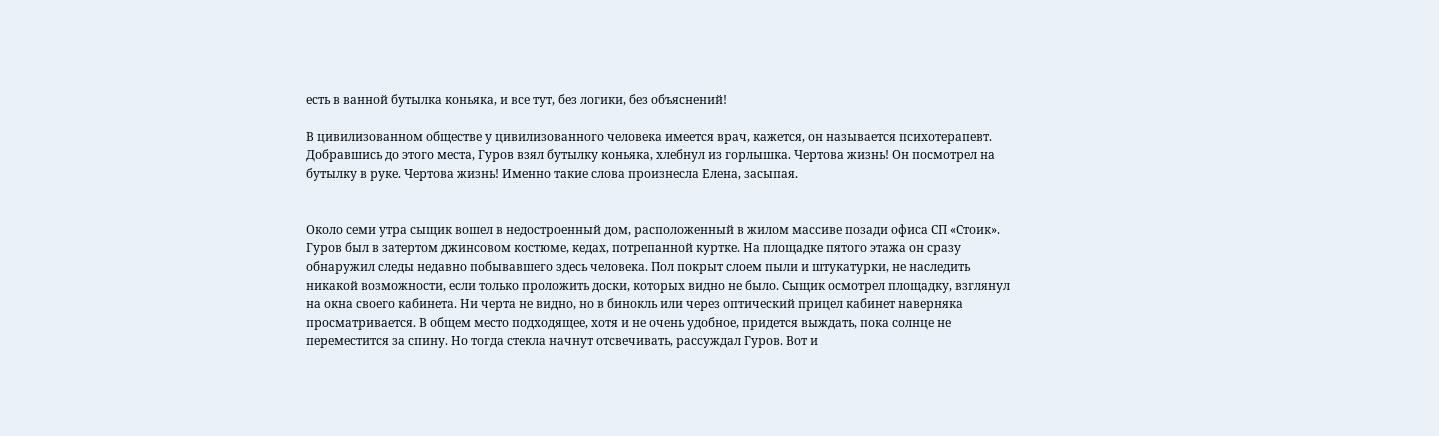есть в ванной бутылка коньяка, и все тут, без логики, без объяснений!

В цивилизованном обществе у цивилизованного человека имеется врач, кажется, он называется психотерапевт. Добравшись до этого места, Гуров взял бутылку коньяка, хлебнул из горлышка. Чертова жизнь! Он посмотрел на бутылку в руке. Чертова жизнь! Именно такие слова произнесла Елена, засыпая.


Около семи утра сыщик вошел в недостроенный дом, расположенный в жилом массиве позади офиса СП «Стоик». Гуров был в затертом джинсовом костюме, кедах, потрепанной куртке. На площадке пятого этажа он сразу обнаружил следы недавно побывавшего здесь человека. Пол покрыт слоем пыли и штукатурки, не наследить никакой возможности, если только проложить доски, которых видно не было. Сыщик осмотрел площадку, взглянул на окна своего кабинета. Ни черта не видно, но в бинокль или через оптический прицел кабинет наверняка просматривается. В общем место подходящее, хотя и не очень удобное, придется выждать, пока солнце не переместится за спину. Но тогда стекла начнут отсвечивать, рассуждал Гуров. Вот и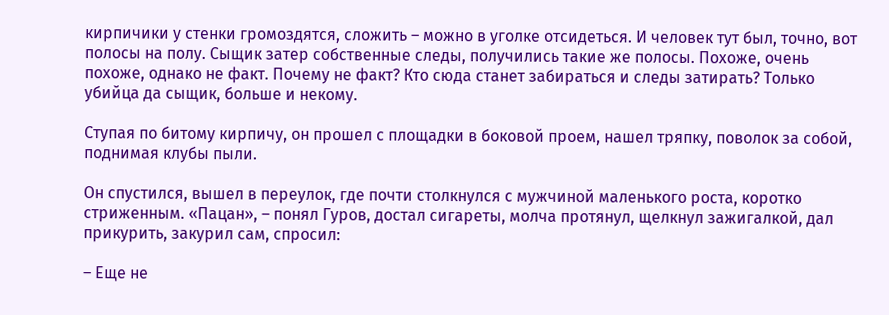кирпичики у стенки громоздятся, сложить – можно в уголке отсидеться. И человек тут был, точно, вот полосы на полу. Сыщик затер собственные следы, получились такие же полосы. Похоже, очень похоже, однако не факт. Почему не факт? Кто сюда станет забираться и следы затирать? Только убийца да сыщик, больше и некому.

Ступая по битому кирпичу, он прошел с площадки в боковой проем, нашел тряпку, поволок за собой, поднимая клубы пыли.

Он спустился, вышел в переулок, где почти столкнулся с мужчиной маленького роста, коротко стриженным. «Пацан», – понял Гуров, достал сигареты, молча протянул, щелкнул зажигалкой, дал прикурить, закурил сам, спросил:

– Еще не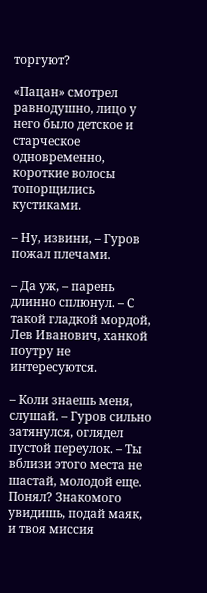торгуют?

«Пацан» смотрел равнодушно, лицо у него было детское и старческое одновременно, короткие волосы топорщились кустиками.

– Ну, извини, – Гуров пожал плечами.

– Да уж, – парень длинно сплюнул. – С такой гладкой мордой, Лев Иванович, ханкой поутру не интересуются.

– Коли знаешь меня, слушай. – Гуров сильно затянулся, оглядел пустой переулок. – Ты вблизи этого места не шастай, молодой еще. Понял? Знакомого увидишь, подай маяк, и твоя миссия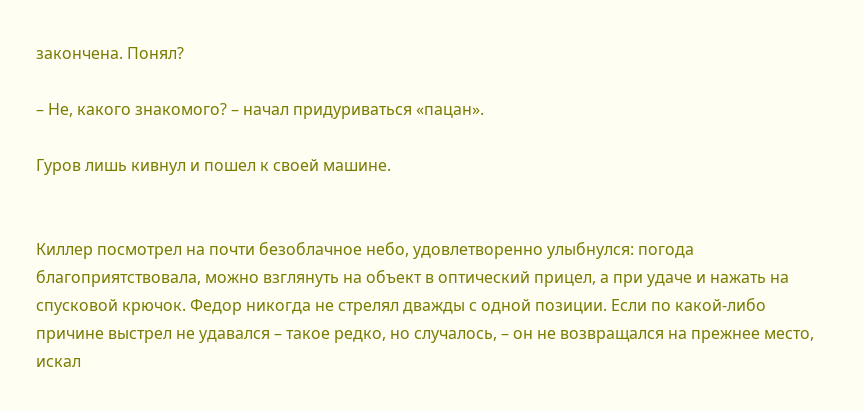закончена. Понял?

– Не, какого знакомого? – начал придуриваться «пацан».

Гуров лишь кивнул и пошел к своей машине.


Киллер посмотрел на почти безоблачное небо, удовлетворенно улыбнулся: погода благоприятствовала, можно взглянуть на объект в оптический прицел, а при удаче и нажать на спусковой крючок. Федор никогда не стрелял дважды с одной позиции. Если по какой-либо причине выстрел не удавался – такое редко, но случалось, – он не возвращался на прежнее место, искал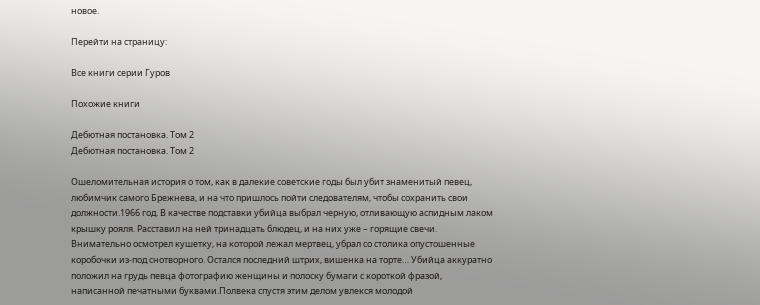новое.

Перейти на страницу:

Все книги серии Гуров

Похожие книги

Дебютная постановка. Том 2
Дебютная постановка. Том 2

Ошеломительная история о том, как в далекие советские годы был убит знаменитый певец, любимчик самого Брежнева, и на что пришлось пойти следователям, чтобы сохранить свои должности.1966 год. В качестве подставки убийца выбрал черную, отливающую аспидным лаком крышку рояля. Расставил на ней тринадцать блюдец, и на них уже – горящие свечи. Внимательно осмотрел кушетку, на которой лежал мертвец, убрал со столика опустошенные коробочки из-под снотворного. Остался последний штрих, вишенка на торте… Убийца аккуратно положил на грудь певца фотографию женщины и полоску бумаги с короткой фразой, написанной печатными буквами.Полвека спустя этим делом увлекся молодой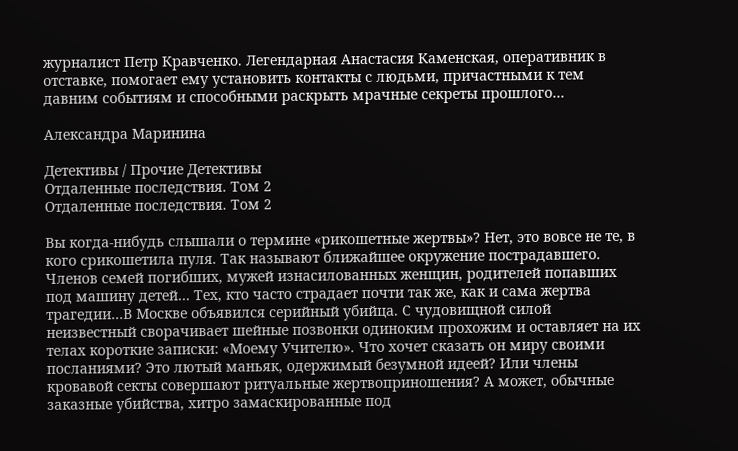журналист Петр Кравченко. Легендарная Анастасия Каменская, оперативник в отставке, помогает ему установить контакты с людьми, причастными к тем давним событиям и способными раскрыть мрачные секреты прошлого…

Александра Маринина

Детективы / Прочие Детективы
Отдаленные последствия. Том 2
Отдаленные последствия. Том 2

Вы когда-нибудь слышали о термине «рикошетные жертвы»? Нет, это вовсе не те, в кого срикошетила пуля. Так называют ближайшее окружение пострадавшего. Членов семей погибших, мужей изнасилованных женщин, родителей попавших под машину детей… Тех, кто часто страдает почти так же, как и сама жертва трагедии…В Москве объявился серийный убийца. С чудовищной силой неизвестный сворачивает шейные позвонки одиноким прохожим и оставляет на их телах короткие записки: «Моему Учителю». Что хочет сказать он миру своими посланиями? Это лютый маньяк, одержимый безумной идеей? Или члены кровавой секты совершают ритуальные жертвоприношения? А может, обычные заказные убийства, хитро замаскированные под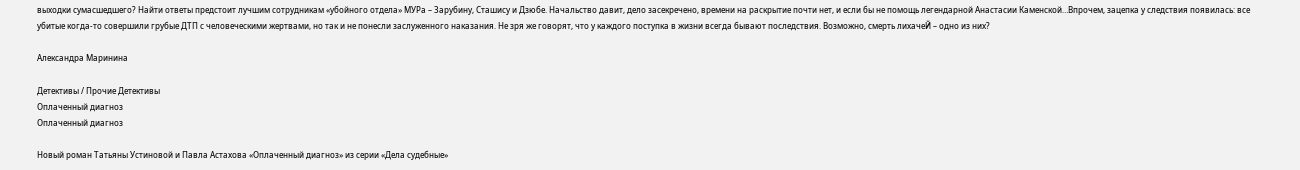выходки сумасшедшего? Найти ответы предстоит лучшим сотрудникам «убойного отдела» МУРа – Зарубину, Сташису и Дзюбе. Начальство давит, дело засекречено, времени на раскрытие почти нет, и если бы не помощь легендарной Анастасии Каменской…Впрочем, зацепка у следствия появилась: все убитые когда-то совершили грубые ДТП с человеческими жертвами, но так и не понесли заслуженного наказания. Не зря же говорят, что у каждого поступка в жизни всегда бывают последствия. Возможно, смерть лихачеЙ – одно из них?

Александра Маринина

Детективы / Прочие Детективы
Оплаченный диагноз
Оплаченный диагноз

Новый роман Татьяны Устиновой и Павла Астахова «Оплаченный диагноз» из серии «Дела судебные»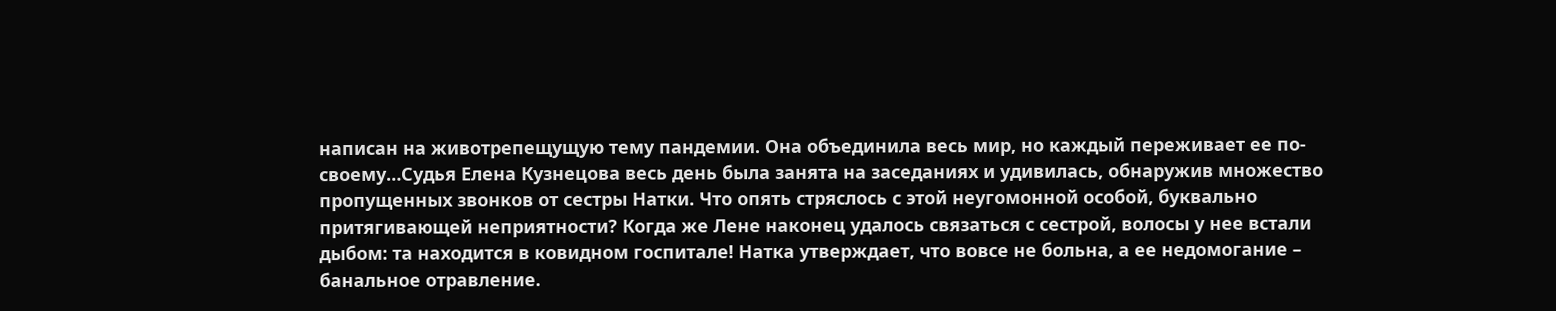написан на животрепещущую тему пандемии. Она объединила весь мир, но каждый переживает ее по-своему…Судья Елена Кузнецова весь день была занята на заседаниях и удивилась, обнаружив множество пропущенных звонков от сестры Натки. Что опять стряслось с этой неугомонной особой, буквально притягивающей неприятности? Когда же Лене наконец удалось связаться с сестрой, волосы у нее встали дыбом: та находится в ковидном госпитале! Натка утверждает, что вовсе не больна, а ее недомогание – банальное отравление.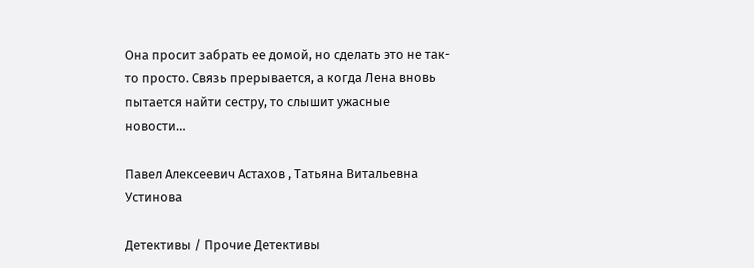Она просит забрать ее домой, но сделать это не так-то просто. Связь прерывается, а когда Лена вновь пытается найти сестру, то слышит ужасные новости…

Павел Алексеевич Астахов , Татьяна Витальевна Устинова

Детективы / Прочие Детективы